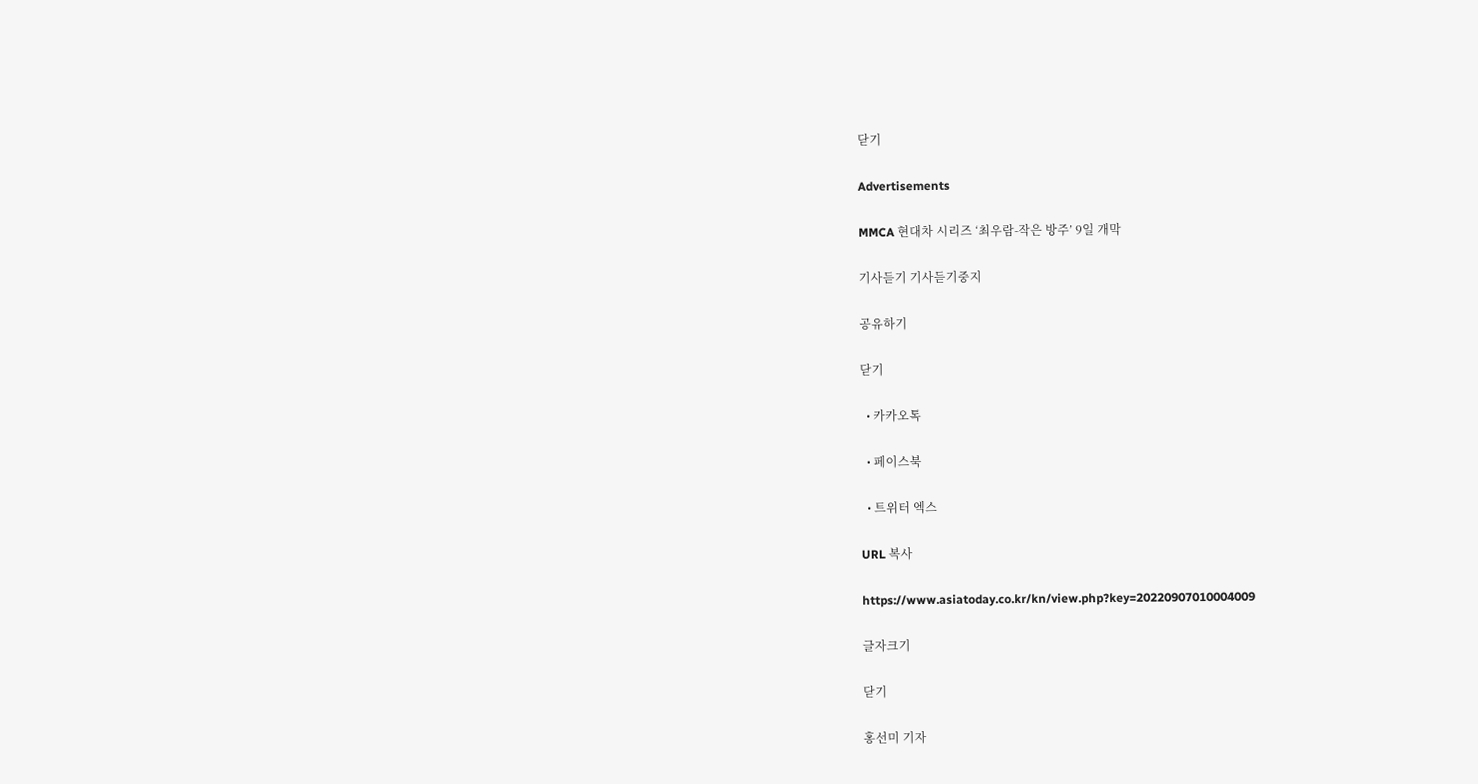닫기

Advertisements

MMCA 현대차 시리즈 ‘최우람-작은 방주’ 9일 개막

기사듣기 기사듣기중지

공유하기

닫기

  • 카카오톡

  • 페이스북

  • 트위터 엑스

URL 복사

https://www.asiatoday.co.kr/kn/view.php?key=20220907010004009

글자크기

닫기

홍선미 기자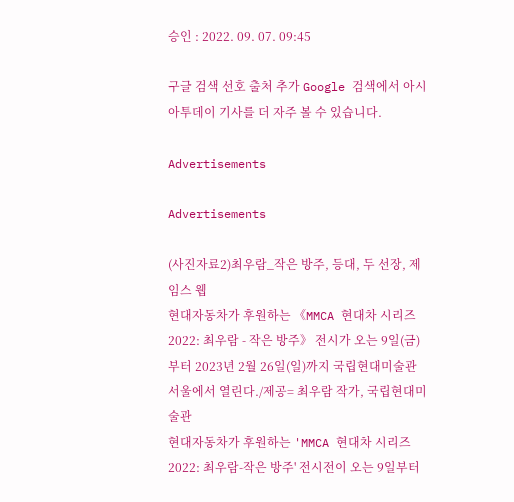승인 : 2022. 09. 07. 09:45

구글 검색 선호 출처 추가 Google 검색에서 아시아투데이 기사를 더 자주 볼 수 있습니다.

Advertisements

Advertisements

(사진자료2)최우람_작은 방주, 등대, 두 선장, 제임스 웹
현대자동차가 후원하는 《MMCA 현대차 시리즈 2022: 최우람 - 작은 방주》 전시가 오는 9일(금)부터 2023년 2월 26일(일)까지 국립현대미술관 서울에서 열린다./제공= 최우람 작가, 국립현대미술관
현대자동차가 후원하는 'MMCA 현대차 시리즈 2022: 최우람-작은 방주' 전시전이 오는 9일부터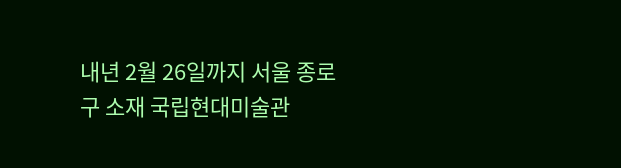내년 2월 26일까지 서울 종로구 소재 국립현대미술관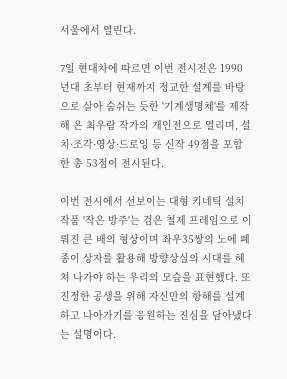서울에서 열린다.

7일 현대차에 따르면 이번 전시전은 1990년대 초부터 현재까지 정교한 설계를 바탕으로 살아 숨쉬는 듯한 '기계생명체'를 제작해 온 최우람 작가의 개인전으로 열리며, 설치·조각·영상·드로잉 등 신작 49점을 포함한 총 53점이 전시된다.

이번 전시에서 선보이는 대형 키네틱 설치 작품 '작은 방주'는 검은 철제 프레임으로 이뤄진 큰 배의 형상이며 좌우35쌍의 노에 폐종이 상자를 활용해 방향상실의 시대를 헤쳐 나가야 하는 우리의 모습을 표현했다. 또 진정한 공생을 위해 자신만의 항해를 설계하고 나아가기를 응원하는 진심을 담아냈다는 설명이다.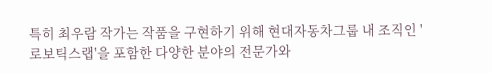특히 최우람 작가는 작품을 구현하기 위해 현대자동차그룹 내 조직인 '로보틱스랩'을 포함한 다양한 분야의 전문가와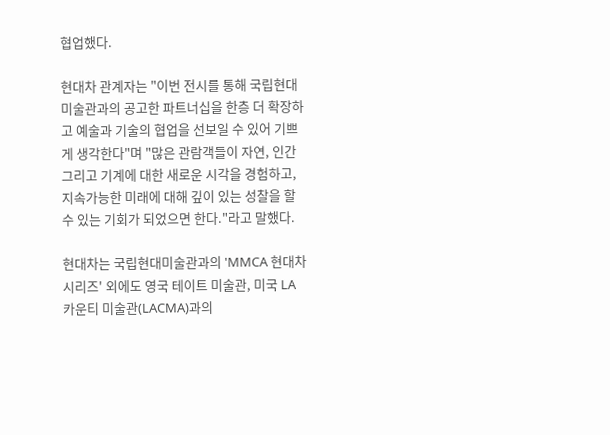협업했다.

현대차 관계자는 "이번 전시를 통해 국립현대미술관과의 공고한 파트너십을 한층 더 확장하고 예술과 기술의 협업을 선보일 수 있어 기쁘게 생각한다"며 "많은 관람객들이 자연, 인간 그리고 기계에 대한 새로운 시각을 경험하고, 지속가능한 미래에 대해 깊이 있는 성찰을 할 수 있는 기회가 되었으면 한다."라고 말했다.

현대차는 국립현대미술관과의 'MMCA 현대차 시리즈' 외에도 영국 테이트 미술관, 미국 LA 카운티 미술관(LACMA)과의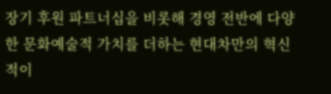장기 후원 파트너십을 비롯해 경영 전반에 다양한 문화예술적 가치를 더하는 현대차만의 혁신적이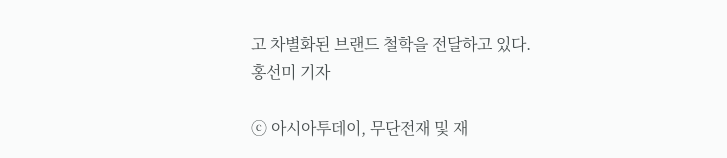고 차별화된 브랜드 철학을 전달하고 있다.
홍선미 기자

ⓒ 아시아투데이, 무단전재 및 재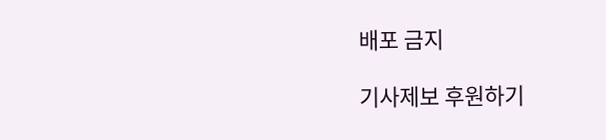배포 금지

기사제보 후원하기